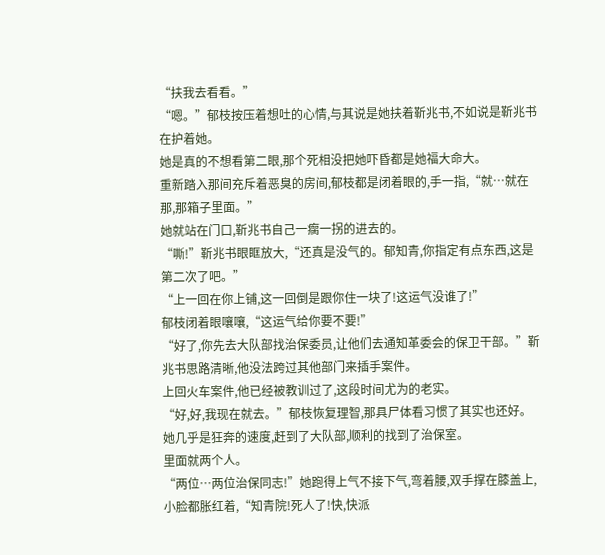“扶我去看看。”
“嗯。”郁枝按压着想吐的心情,与其说是她扶着靳兆书,不如说是靳兆书在护着她。
她是真的不想看第二眼,那个死相没把她吓昏都是她福大命大。
重新踏入那间充斥着恶臭的房间,郁枝都是闭着眼的,手一指,“就…就在那,那箱子里面。”
她就站在门口,靳兆书自己一瘸一拐的进去的。
“嘶!”靳兆书眼眶放大,“还真是没气的。郁知青,你指定有点东西,这是第二次了吧。”
“上一回在你上铺,这一回倒是跟你住一块了!这运气没谁了!”
郁枝闭着眼嚷嚷,“这运气给你要不要!”
“好了,你先去大队部找治保委员,让他们去通知革委会的保卫干部。”靳兆书思路清晰,他没法跨过其他部门来插手案件。
上回火车案件,他已经被教训过了,这段时间尤为的老实。
“好,好,我现在就去。”郁枝恢复理智,那具尸体看习惯了其实也还好。
她几乎是狂奔的速度,赶到了大队部,顺利的找到了治保室。
里面就两个人。
“两位…两位治保同志!”她跑得上气不接下气,弯着腰,双手撑在膝盖上,小脸都胀红着,“知青院!死人了!快,快派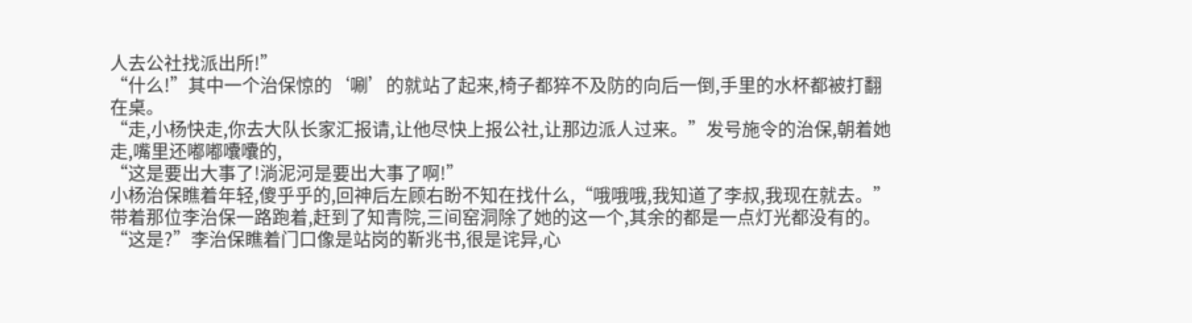人去公社找派出所!”
“什么!”其中一个治保惊的‘唰’的就站了起来,椅子都猝不及防的向后一倒,手里的水杯都被打翻在桌。
“走,小杨快走,你去大队长家汇报请,让他尽快上报公社,让那边派人过来。”发号施令的治保,朝着她走,嘴里还嘟嘟囔囔的,
“这是要出大事了!淌泥河是要出大事了啊!”
小杨治保瞧着年轻,傻乎乎的,回神后左顾右盼不知在找什么,“哦哦哦,我知道了李叔,我现在就去。”
带着那位李治保一路跑着,赶到了知青院,三间窑洞除了她的这一个,其余的都是一点灯光都没有的。
“这是?”李治保瞧着门口像是站岗的靳兆书,很是诧异,心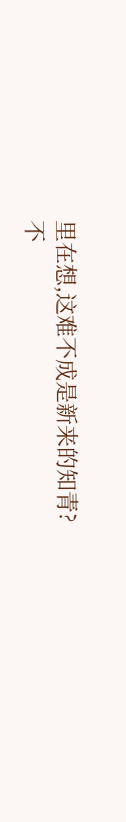里在想,这难不成是新来的知青?
不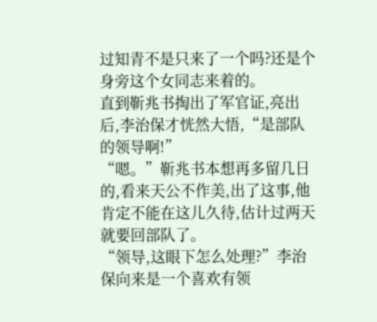过知青不是只来了一个吗?还是个身旁这个女同志来着的。
直到靳兆书掏出了军官证,亮出后,李治保才恍然大悟,“是部队的领导啊!”
“嗯。”靳兆书本想再多留几日的,看来天公不作美,出了这事,他肯定不能在这儿久待,估计过两天就要回部队了。
“领导,这眼下怎么处理?”李治保向来是一个喜欢有领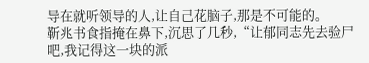导在就听领导的人,让自己花脑子,那是不可能的。
靳兆书食指掩在鼻下,沉思了几秒,“让郁同志先去验尸吧,我记得这一块的派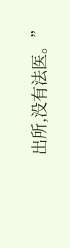出所,没有法医。”